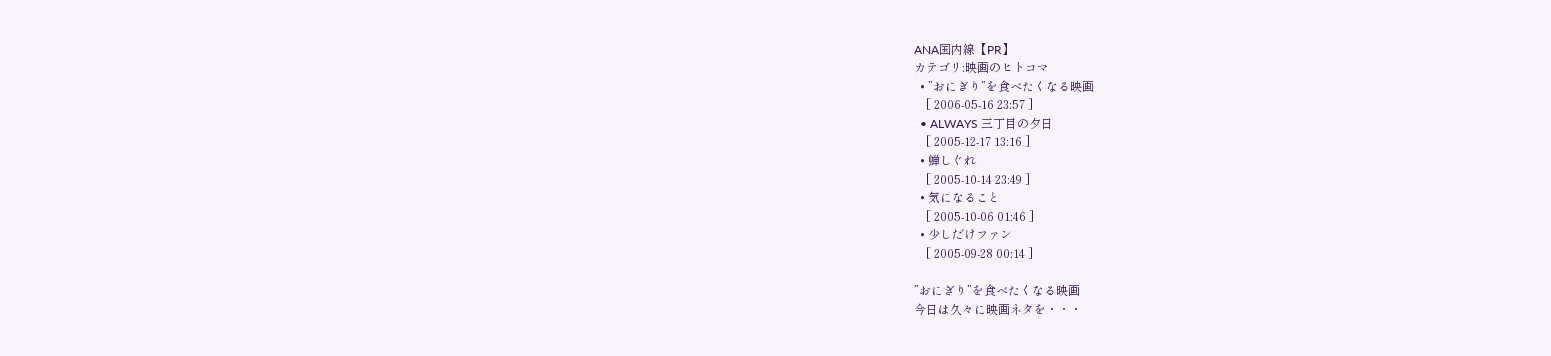ANA国内線【PR】
カテゴリ:映画のヒトコマ
  • ”おにぎり”を食べたくなる映画
    [ 2006-05-16 23:57 ]
  • ALWAYS 三丁目の夕日
    [ 2005-12-17 13:16 ]
  • 蝉しぐれ
    [ 2005-10-14 23:49 ]
  • 気になること
    [ 2005-10-06 01:46 ]
  • 少しだけファン
    [ 2005-09-28 00:14 ]

”おにぎり”を食べたくなる映画
今日は久々に映画ネタを・・・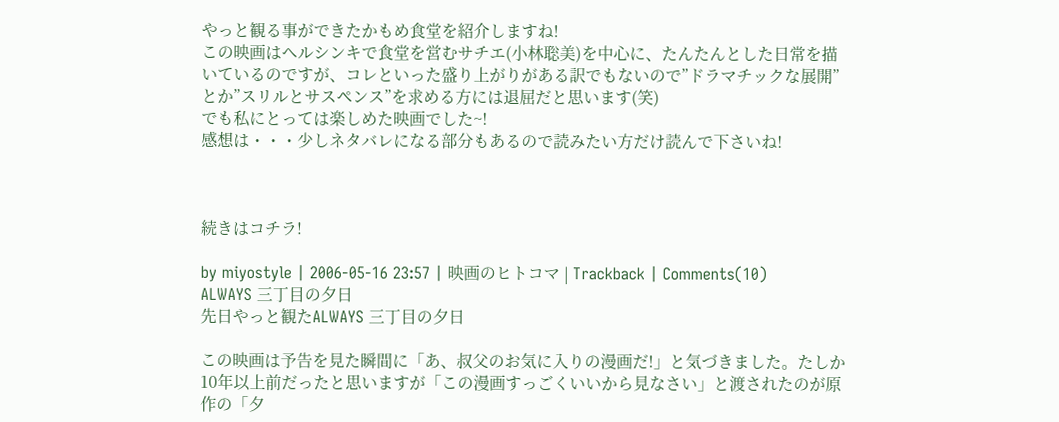やっと観る事ができたかもめ食堂を紹介しますね!
この映画はヘルシンキで食堂を営むサチエ(小林聡美)を中心に、たんたんとした日常を描いているのですが、コレといった盛り上がりがある訳でもないので”ドラマチックな展開”とか”スリルとサスペンス”を求める方には退屈だと思います(笑)
でも私にとっては楽しめた映画でした~!
感想は・・・少しネタバレになる部分もあるので読みたい方だけ読んで下さいね!



続きはコチラ!

by miyostyle | 2006-05-16 23:57 | 映画のヒトコマ | Trackback | Comments(10)
ALWAYS 三丁目の夕日
先日やっと観たALWAYS 三丁目の夕日

この映画は予告を見た瞬間に「あ、叔父のお気に入りの漫画だ!」と気づきました。たしか10年以上前だったと思いますが「この漫画すっごくいいから見なさい」と渡されたのが原作の「夕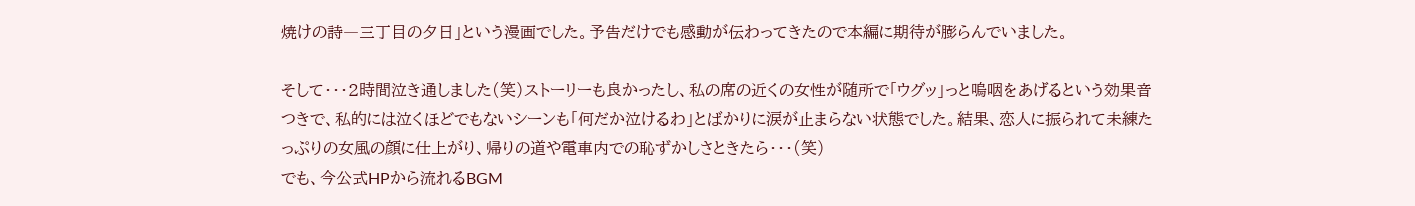焼けの詩―三丁目の夕日」という漫画でした。予告だけでも感動が伝わってきたので本編に期待が膨らんでいました。

そして・・・2時間泣き通しました(笑)ストーリーも良かったし、私の席の近くの女性が随所で「ウグッ」っと嗚咽をあげるという効果音つきで、私的には泣くほどでもないシーンも「何だか泣けるわ」とばかりに涙が止まらない状態でした。結果、恋人に振られて未練たっぷりの女風の顔に仕上がり、帰りの道や電車内での恥ずかしさときたら・・・(笑)
でも、今公式HPから流れるBGM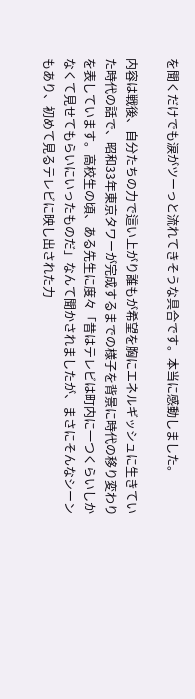を聞くだけでも涙がツーっと流れてきそうな具合です。本当に感動しました。

内容は戦後、自分たちの力で這い上がり誰もが希望を胸にエネルギッシュに生きていた時代の話で、昭和33年東京タワーが完成するまでの様子を背景に時代の移り変わりを表しています。高校生の頃、ある先生に度々「昔はテレビは町内に一つくらいしかなくて見せてもらいにいったものだ」なんて聞かされましたが、まさにそんなシーンもあり、初めて見るテレビに映し出された力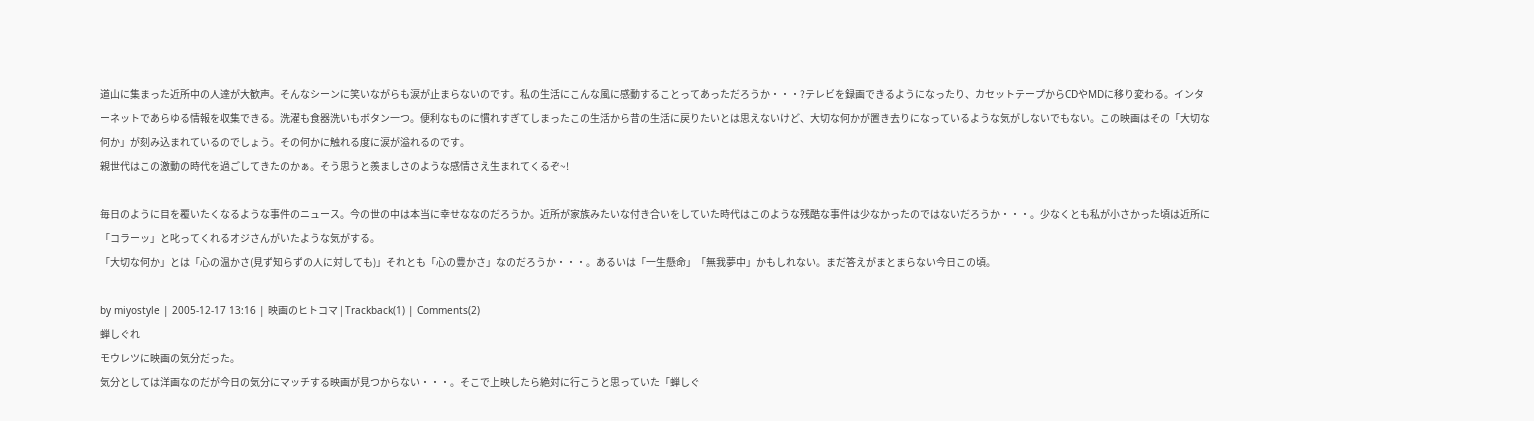道山に集まった近所中の人達が大歓声。そんなシーンに笑いながらも涙が止まらないのです。私の生活にこんな風に感動することってあっただろうか・・・?テレビを録画できるようになったり、カセットテープからCDやMDに移り変わる。インターネットであらゆる情報を収集できる。洗濯も食器洗いもボタン一つ。便利なものに慣れすぎてしまったこの生活から昔の生活に戻りたいとは思えないけど、大切な何かが置き去りになっているような気がしないでもない。この映画はその「大切な何か」が刻み込まれているのでしょう。その何かに触れる度に涙が溢れるのです。
親世代はこの激動の時代を過ごしてきたのかぁ。そう思うと羨ましさのような感情さえ生まれてくるぞ~!

毎日のように目を覆いたくなるような事件のニュース。今の世の中は本当に幸せななのだろうか。近所が家族みたいな付き合いをしていた時代はこのような残酷な事件は少なかったのではないだろうか・・・。少なくとも私が小さかった頃は近所に「コラーッ」と叱ってくれるオジさんがいたような気がする。
「大切な何か」とは「心の温かさ(見ず知らずの人に対しても)」それとも「心の豊かさ」なのだろうか・・・。あるいは「一生懸命」「無我夢中」かもしれない。まだ答えがまとまらない今日この頃。

by miyostyle | 2005-12-17 13:16 | 映画のヒトコマ | Trackback(1) | Comments(2)
蝉しぐれ
モウレツに映画の気分だった。
気分としては洋画なのだが今日の気分にマッチする映画が見つからない・・・。そこで上映したら絶対に行こうと思っていた「蝉しぐ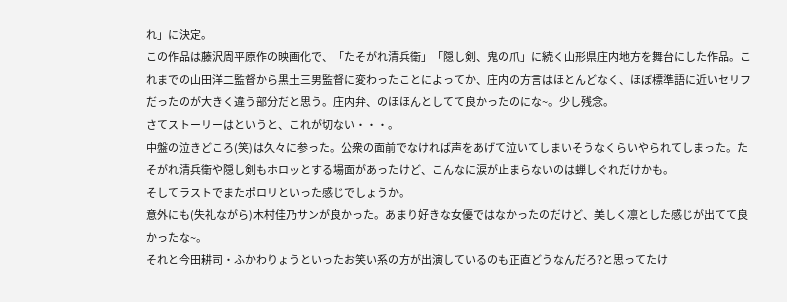れ」に決定。
この作品は藤沢周平原作の映画化で、「たそがれ清兵衛」「隠し剣、鬼の爪」に続く山形県庄内地方を舞台にした作品。これまでの山田洋二監督から黒土三男監督に変わったことによってか、庄内の方言はほとんどなく、ほぼ標準語に近いセリフだったのが大きく違う部分だと思う。庄内弁、のほほんとしてて良かったのにな~。少し残念。
さてストーリーはというと、これが切ない・・・。
中盤の泣きどころ(笑)は久々に参った。公衆の面前でなければ声をあげて泣いてしまいそうなくらいやられてしまった。たそがれ清兵衛や隠し剣もホロッとする場面があったけど、こんなに涙が止まらないのは蝉しぐれだけかも。
そしてラストでまたポロリといった感じでしょうか。
意外にも(失礼ながら)木村佳乃サンが良かった。あまり好きな女優ではなかったのだけど、美しく凛とした感じが出てて良かったな~。
それと今田耕司・ふかわりょうといったお笑い系の方が出演しているのも正直どうなんだろ?と思ってたけ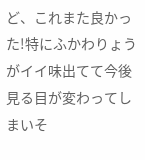ど、これまた良かった!特にふかわりょうがイイ味出てて今後見る目が変わってしまいそ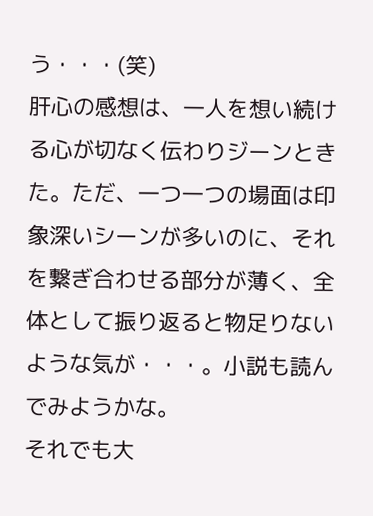う・・・(笑)
肝心の感想は、一人を想い続ける心が切なく伝わりジーンときた。ただ、一つ一つの場面は印象深いシーンが多いのに、それを繋ぎ合わせる部分が薄く、全体として振り返ると物足りないような気が・・・。小説も読んでみようかな。
それでも大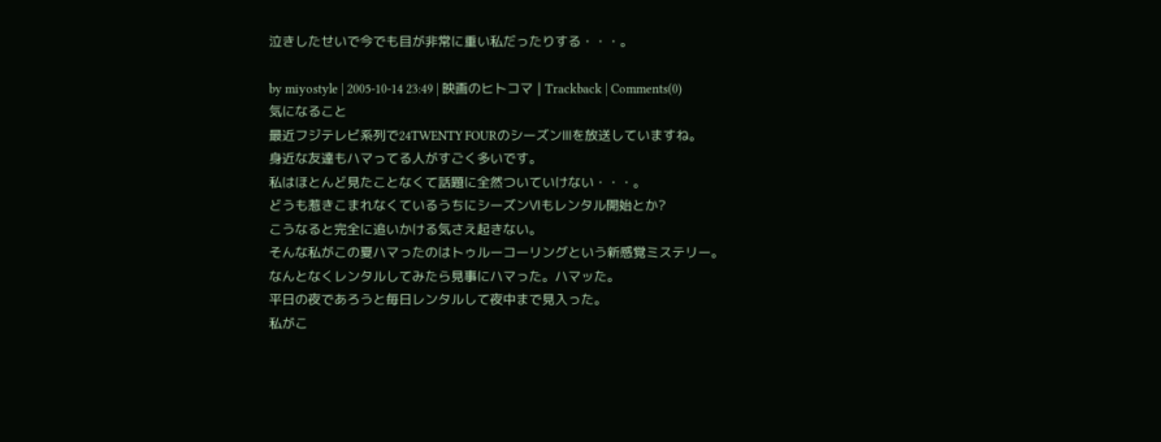泣きしたせいで今でも目が非常に重い私だったりする・・・。

by miyostyle | 2005-10-14 23:49 | 映画のヒトコマ | Trackback | Comments(0)
気になること
最近フジテレビ系列で24TWENTY FOURのシーズンⅢを放送していますね。
身近な友達もハマってる人がすごく多いです。
私はほとんど見たことなくて話題に全然ついていけない・・・。
どうも惹きこまれなくているうちにシーズンⅥもレンタル開始とか?
こうなると完全に追いかける気さえ起きない。
そんな私がこの夏ハマったのはトゥルーコーリングという新感覚ミステリー。
なんとなくレンタルしてみたら見事にハマった。ハマッた。
平日の夜であろうと毎日レンタルして夜中まで見入った。
私がこ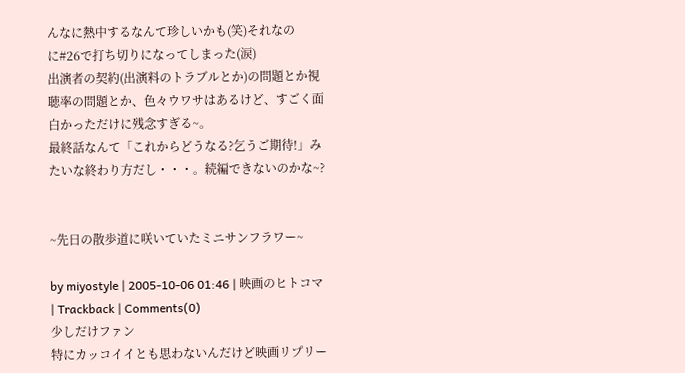んなに熱中するなんて珍しいかも(笑)それなのに#26で打ち切りになってしまった(涙)
出演者の契約(出演料のトラブルとか)の問題とか視聴率の問題とか、色々ウワサはあるけど、すごく面白かっただけに残念すぎる~。
最終話なんて「これからどうなる?乞うご期待!」みたいな終わり方だし・・・。続編できないのかな~?


~先日の散歩道に咲いていたミニサンフラワー~

by miyostyle | 2005-10-06 01:46 | 映画のヒトコマ | Trackback | Comments(0)
少しだけファン
特にカッコイイとも思わないんだけど映画リプリー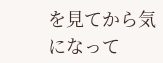を見てから気になって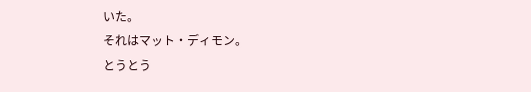いた。
それはマット・ディモン。
とうとう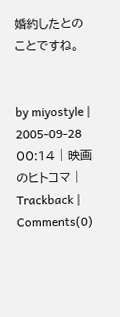婚約したとのことですね。


by miyostyle | 2005-09-28 00:14 | 映画のヒトコマ | Trackback | Comments(0)